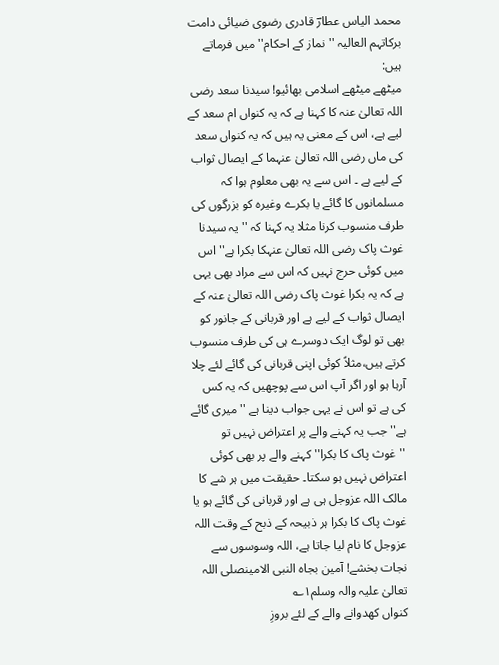محمد الیاس عطارؔ قادری رضوی ضیائی دامت برکاتہم العالیہ ''نماز کے احکام'' میں فرماتے ہیں:
میٹھے میٹھے اسلامی بھائیو! سیدنا سعد رضی اللہ تعالیٰ عنہ کا کہنا ہے کہ یہ کنواں ام سعد کے ليے ہے، اس کے معنی یہ ہیں کہ یہ کنواں سعد کی ماں رضی اللہ تعالیٰ عنہما کے ایصال ثواب کے ليے ہے ۔ اس سے یہ بھی معلوم ہوا کہ مسلمانوں کا گائے یا بکرے وغیرہ کو بزرگوں کی طرف منسوب کرنا مثلا یہ کہنا کہ '' یہ سیدنا غوث پاک رضی اللہ تعالیٰ عنہکا بکرا ہے'' اس میں کوئی حرج نہیں کہ اس سے مراد بھی یہی ہے کہ یہ بکرا غوث پاک رضی اللہ تعالیٰ عنہ کے ایصال ثواب کے ليے ہے اور قربانی کے جانور کو بھی تو لوگ ایک دوسرے ہی کی طرف منسوب کرتے ہیں،مثلاً کوئی اپنی قربانی کی گائے لئے چلا آرہا ہو اور اگر آپ اس سے پوچھیں کہ یہ کس کی ہے تو اس نے یہی جواب دینا ہے '' میری گائے ہے'' جب یہ کہنے والے پر اعتراض نہیں تو ''غوث پاک کا بکرا'' کہنے والے پر بھی کوئی اعتراض نہیں ہو سکتا۔ حقیقت میں ہر شے کا مالک اللہ عزوجل ہی ہے اور قربانی کی گائے ہو یا غوث پاک کا بکرا ہر ذبیحہ کے ذبح کے وقت اللہ عزوجل کا نام لیا جاتا ہے، اللہ وسوسوں سے نجات بخشے! آمین بجاہ النبی الامینصلی اللہ تعالیٰ علیہ والہ وسلم۱؎
کنواں کھدوانے والے کے لئے بروزِ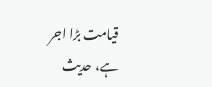قيامت بڑا اجر ہے، حديث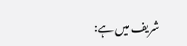شريف ميں ہے: